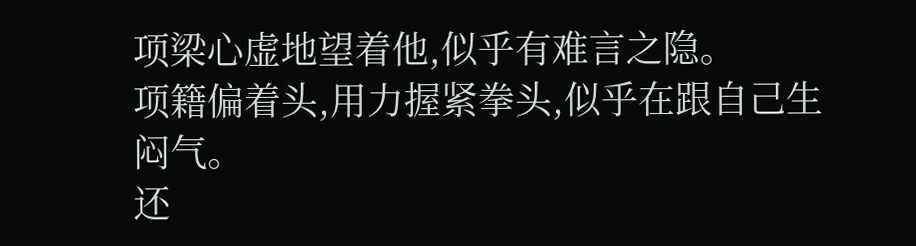项梁心虚地望着他,似乎有难言之隐。
项籍偏着头,用力握紧拳头,似乎在跟自己生闷气。
还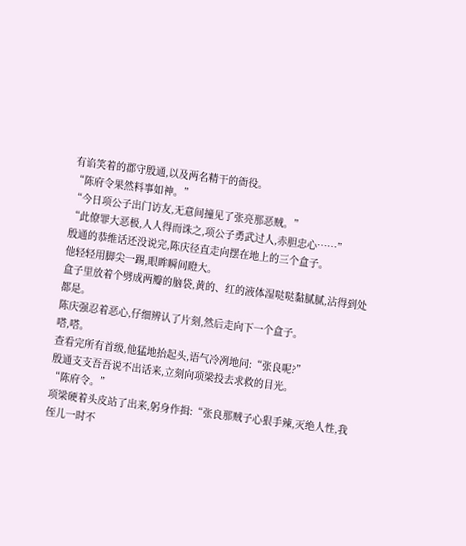有谄笑着的郡守殷通,以及两名精干的衙役。
“陈府令果然料事如神。”
“今日项公子出门访友,无意间撞见了张亮那恶贼。”
“此僚罪大恶极,人人得而诛之,项公子勇武过人,赤胆忠心……”
殷通的恭维话还没说完,陈庆径直走向摆在地上的三个盒子。
他轻轻用脚尖一踢,眼眸瞬间瞪大。
盒子里放着个劈成两瓣的脑袋,黄的、红的液体湿哒哒黏腻腻,沾得到处都是。
陈庆强忍着恶心,仔细辨认了片刻,然后走向下一个盒子。
嗒,嗒。
查看完所有首级,他猛地抬起头,语气冷冽地问:“张良呢?”
殷通支支吾吾说不出话来,立刻向项梁投去求救的目光。
“陈府令。”
项梁硬着头皮站了出来,躬身作揖:“张良那贼子心狠手辣,灭绝人性,我侄儿一时不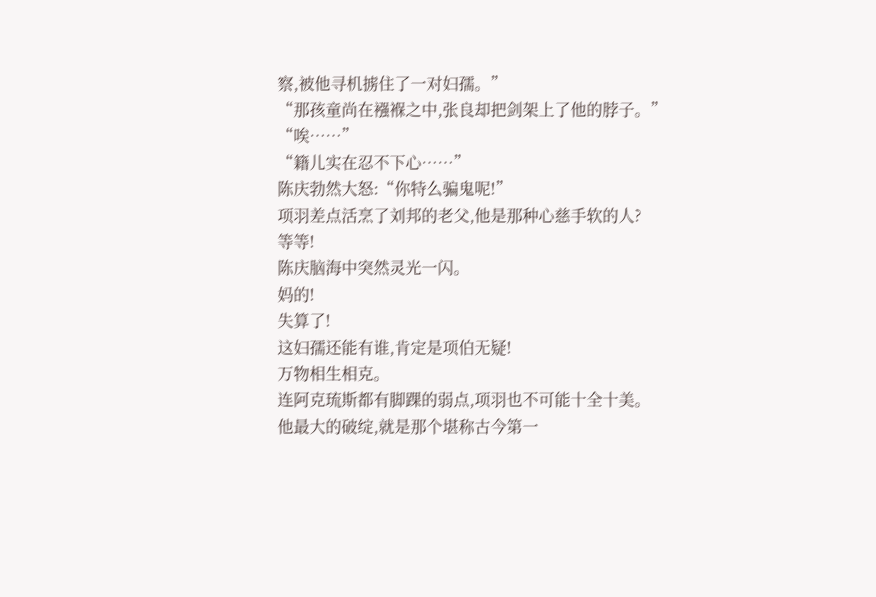察,被他寻机掳住了一对妇孺。”
“那孩童尚在襁褓之中,张良却把剑架上了他的脖子。”
“唉……”
“籍儿实在忍不下心……”
陈庆勃然大怒:“你特么骗鬼呢!”
项羽差点活烹了刘邦的老父,他是那种心慈手软的人?
等等!
陈庆脑海中突然灵光一闪。
妈的!
失算了!
这妇孺还能有谁,肯定是项伯无疑!
万物相生相克。
连阿克琉斯都有脚踝的弱点,项羽也不可能十全十美。
他最大的破绽,就是那个堪称古今第一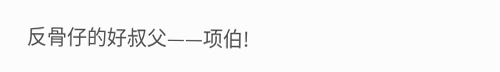反骨仔的好叔父——项伯!